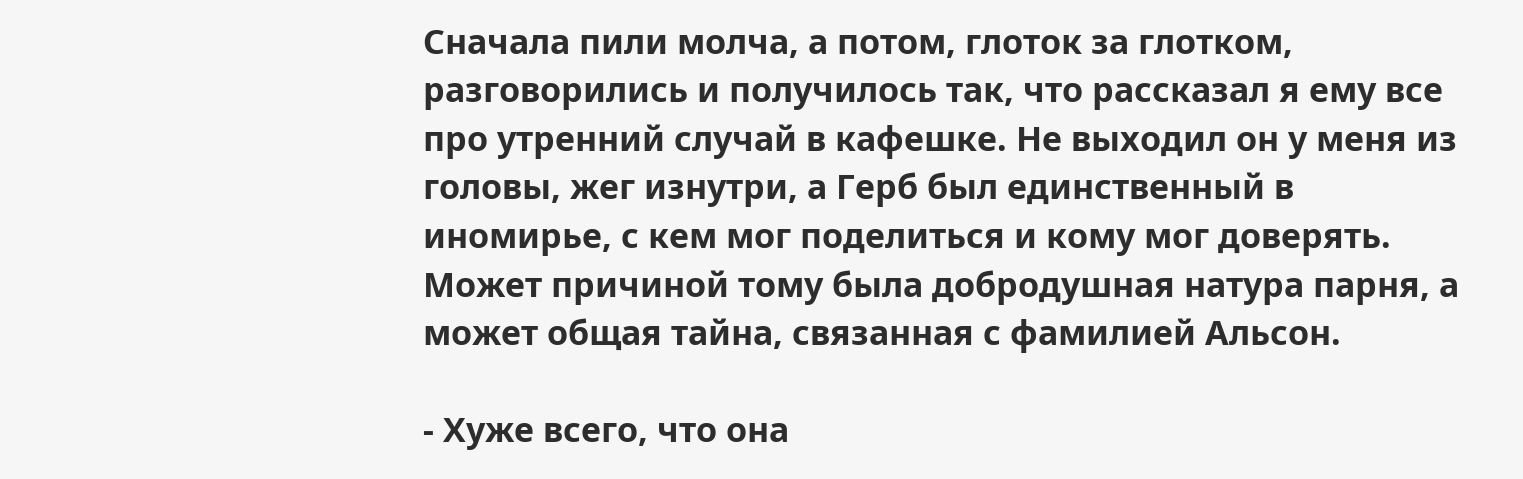Сначала пили молча, а потом, глоток за глотком, разговорились и получилось так, что рассказал я ему все про утренний случай в кафешке. Не выходил он у меня из головы, жег изнутри, а Герб был единственный в иномирье, с кем мог поделиться и кому мог доверять. Может причиной тому была добродушная натура парня, а может общая тайна, связанная с фамилией Альсон.

- Хуже всего, что она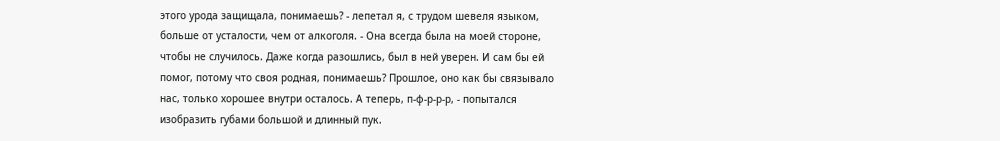этого урода защищала, понимаешь? - лепетал я, с трудом шевеля языком, больше от усталости, чем от алкоголя. - Она всегда была на моей стороне, чтобы не случилось. Даже когда разошлись, был в ней уверен. И сам бы ей помог, потому что своя родная, понимаешь? Прошлое, оно как бы связывало нас, только хорошее внутри осталось. А теперь, п-ф-р-р-р, - попытался изобразить губами большой и длинный пук.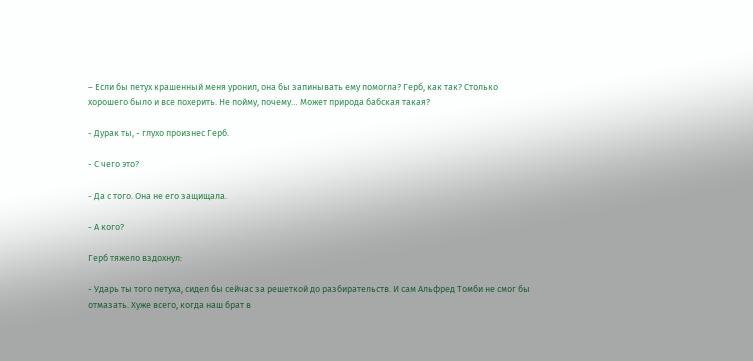– Если бы петух крашенный меня уронил, она бы запинывать ему помогла? Герб, как так? Столько хорошего было и все похерить. Не пойму, почему… Может природа бабская такая?

- Дурак ты, - глухо произнес Герб.

- С чего это?

- Да с того. Она не его защищала.

- А кого?

Герб тяжело вздохнул:

- Ударь ты того петуха, сидел бы сейчас за решеткой до разбирательств. И сам Альфред Томби не смог бы отмазать. Хуже всего, когда наш брат в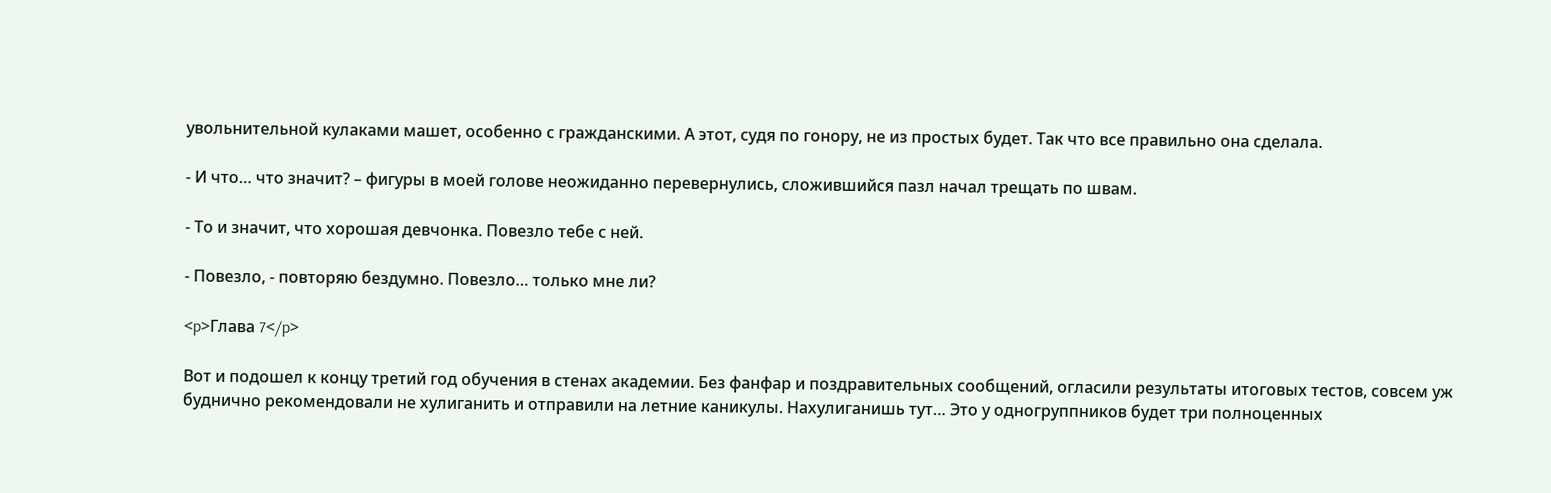увольнительной кулаками машет, особенно с гражданскими. А этот, судя по гонору, не из простых будет. Так что все правильно она сделала.

- И что… что значит? – фигуры в моей голове неожиданно перевернулись, сложившийся пазл начал трещать по швам.

- То и значит, что хорошая девчонка. Повезло тебе с ней.

- Повезло, - повторяю бездумно. Повезло… только мне ли?

<p>Глава 7</p>

Вот и подошел к концу третий год обучения в стенах академии. Без фанфар и поздравительных сообщений, огласили результаты итоговых тестов, совсем уж буднично рекомендовали не хулиганить и отправили на летние каникулы. Нахулиганишь тут… Это у одногруппников будет три полноценных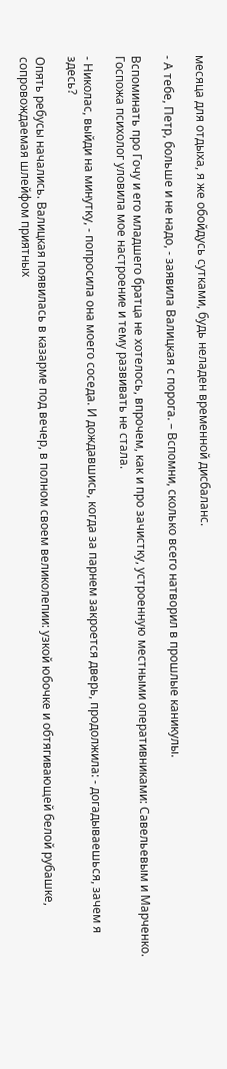месяца для отдыха, я же обойдусь сутками, будь неладен временной дисбаланс.

- А тебе, Петр, больше и не надо, - заявила Валицкая с порога. – Вспомни, сколько всего натворил в прошлые каникулы.

Вспоминать про Гочу и его младшего братца не хотелось, впрочем, как и про зачистку, устроенную местными оперативниками: Савельевым и Марченко. Госпожа психолог уловила мое настроение и тему развивать не стала.

- Николас, выйди на минутку, - попросила она моего соседа. И дождавшись, когда за парнем закроется дверь, продолжила: - догадываешься, зачем я здесь?

Опять ребусы начались. Валицкая появилась в казарме под вечер, в полном своем великолепии: узкой юбочке и обтягивающей белой рубашке, сопровождаемая шлейфом приятных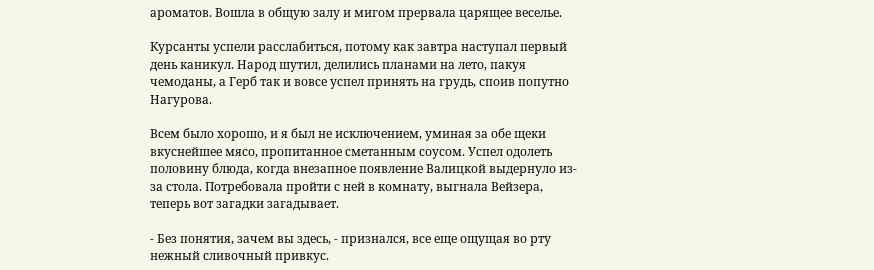ароматов. Вошла в общую залу и мигом прервала царящее веселье.

Курсанты успели расслабиться, потому как завтра наступал первый день каникул. Народ шутил, делились планами на лето, пакуя чемоданы, а Герб так и вовсе успел принять на грудь, споив попутно Нагурова.

Всем было хорошо, и я был не исключением, уминая за обе щеки вкуснейшее мясо, пропитанное сметанным соусом. Успел одолеть половину блюда, когда внезапное появление Валицкой выдернуло из-за стола. Потребовала пройти с ней в комнату, выгнала Вейзера, теперь вот загадки загадывает.

- Без понятия, зачем вы здесь, - признался, все еще ощущая во рту нежный сливочный привкус.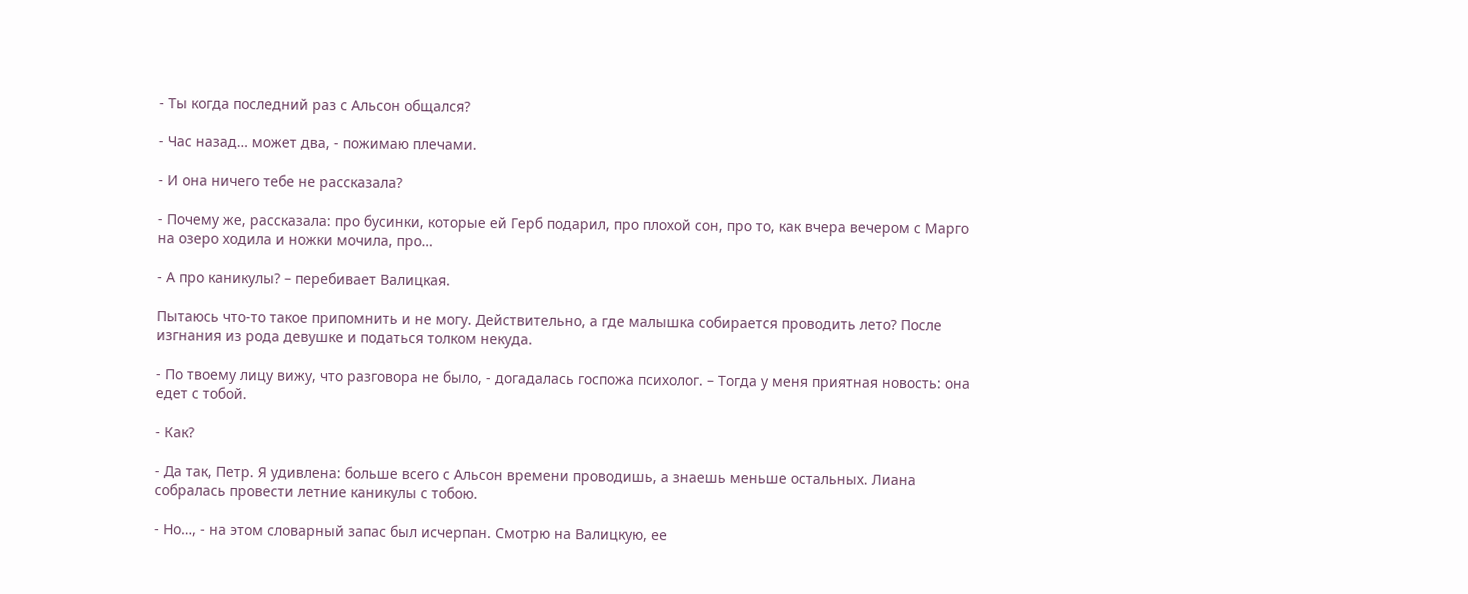- Ты когда последний раз с Альсон общался?

- Час назад… может два, - пожимаю плечами.

- И она ничего тебе не рассказала?

- Почему же, рассказала: про бусинки, которые ей Герб подарил, про плохой сон, про то, как вчера вечером с Марго на озеро ходила и ножки мочила, про…

- А про каникулы? – перебивает Валицкая.

Пытаюсь что-то такое припомнить и не могу. Действительно, а где малышка собирается проводить лето? После изгнания из рода девушке и податься толком некуда.

- По твоему лицу вижу, что разговора не было, - догадалась госпожа психолог. – Тогда у меня приятная новость: она едет с тобой.

- Как?

- Да так, Петр. Я удивлена: больше всего с Альсон времени проводишь, а знаешь меньше остальных. Лиана собралась провести летние каникулы с тобою.

- Но…, - на этом словарный запас был исчерпан. Смотрю на Валицкую, ее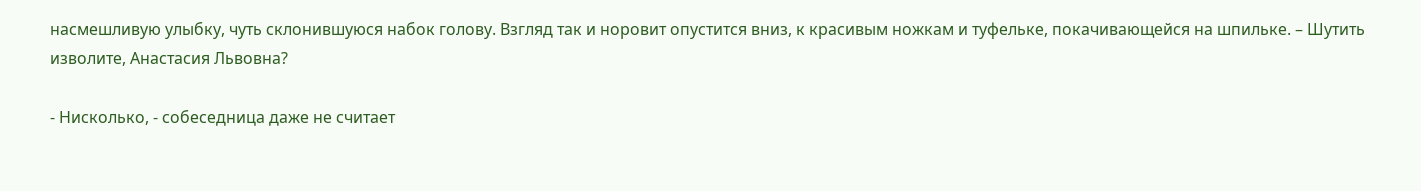насмешливую улыбку, чуть склонившуюся набок голову. Взгляд так и норовит опустится вниз, к красивым ножкам и туфельке, покачивающейся на шпильке. – Шутить изволите, Анастасия Львовна?

- Нисколько, - собеседница даже не считает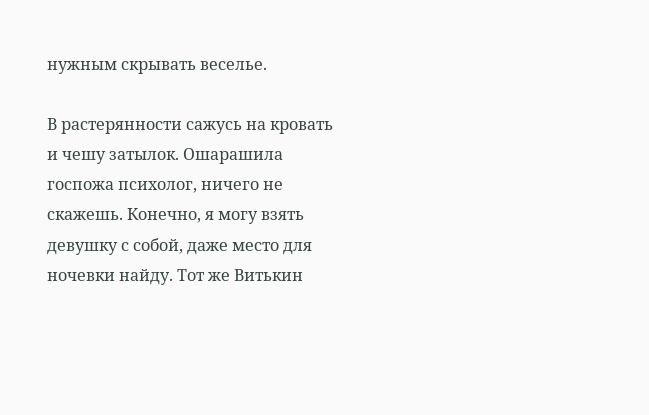нужным скрывать веселье.

В растерянности сажусь на кровать и чешу затылок. Ошарашила госпожа психолог, ничего не скажешь. Конечно, я могу взять девушку с собой, даже место для ночевки найду. Тот же Витькин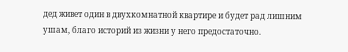дед живет один в двухкомнатной квартире и будет рад лишним ушам, благо историй из жизни у него предостаточно.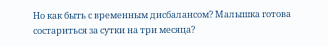Но как быть с временным дисбалансом? Малышка готова состариться за сутки на три месяца?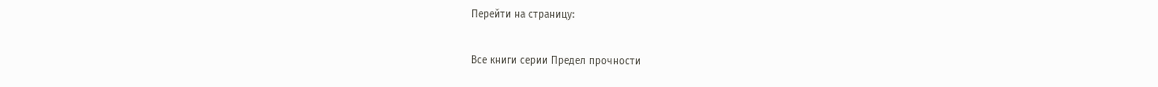Перейти на страницу:

Все книги серии Предел прочности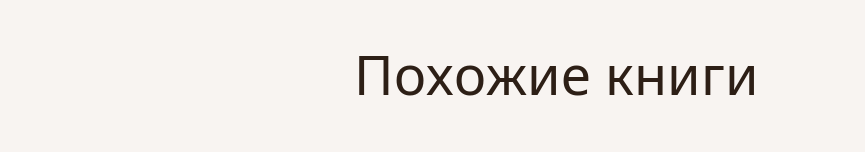Похожие книги